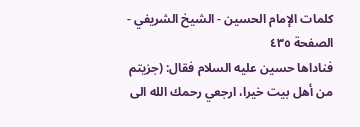كلمات الإمام الحسين - الشيخ الشريفي - الصفحة ٤٣٥
فناداها حسين عليه السلام فقال: (جزيتم من أهل بيت خيرا، ارجعي رحمك الله الى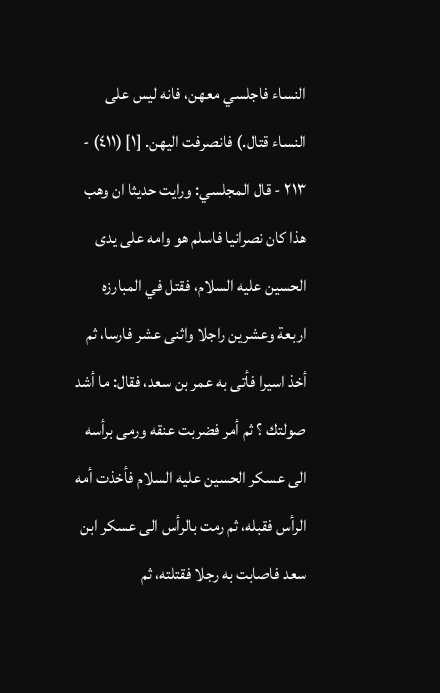النساء فاجلسي معهن، فانه ليس على النساء قتال.) فانصرفت اليهن. [١] (٤١١) - ٢١٣ - قال المجلسي: ورايت حديثا ان وهب هذا كان نصرانيا فاسلم هو وامه على يدى الحسين عليه السلام، فقتل في المبارزه اربعة وعشرين راجلا واثنى عشر فارسا، ثم أخذ اسيرا فأتى به عمر بن سعد، فقال: ما أشد صولتك ؟ ثم أمر فضربت عنقه ورمى برأسه الى عسكر الحسين عليه السلام فأخذت أمه الرأس فقبله، ثم رمت بالرأس الى عسكر ابن سعد فاصابت به رجلا فقتلته، ثم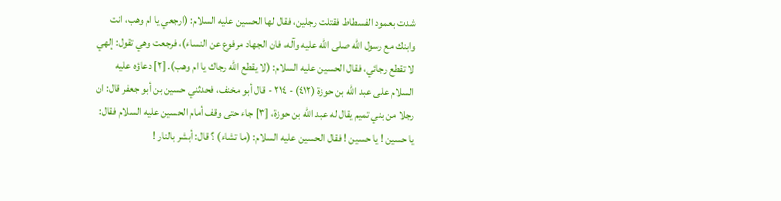شدت بعمود الفسطاط فقتلت رجلين، فقال لها الحسين عليه السلام: (ارجعي يا ام وهب، انت وابنك مع رسول الله صلى الله عليه وآله، فان الجهاد مرفوع عن النساء)، فرجعت وهي تقول: إلهي لا تقطع رجائي، فقال الحسين عليه السلام: (لا يقطع الله رجاك يا ام وهب). [٢] دعاؤه عليه السلام على عبد الله بن حوزة (٤١٢) - ٢١٤ - قال أبو مخنف، فحدثني حسين بن أبو جعفر قال: ان رجلا من بني تميم يقال له عبد الله بن حوزة، [٣] جاء حتى وقف أمام الحسين عليه السلام فقال: يا حسين ! يا حسين ! فقال الحسين عليه السلام: (ما تشاء) ؟ قال: أبشر بالنار !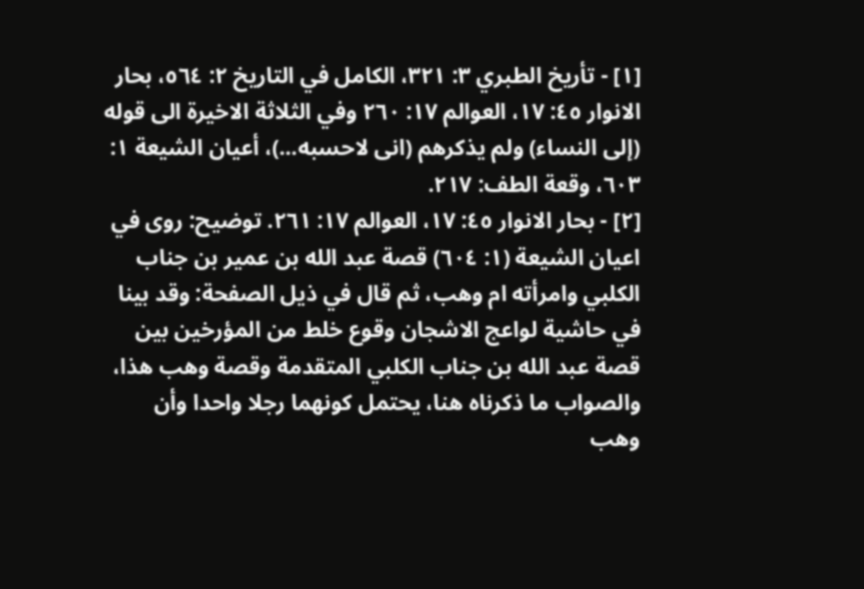[١] - تأريخ الطبري ٣: ٣٢١، الكامل في التاريخ ٢: ٥٦٤، بحار الانوار ٤٥: ١٧، العوالم ١٧: ٢٦٠ وفي الثلاثة الاخيرة الى قوله (إلى النساء) ولم يذكرهم (انى لاحسبه...)، أعيان الشيعة ١: ٦٠٣، وقعة الطف: ٢١٧.
[٢] - بحار الانوار ٤٥: ١٧، العوالم ١٧: ٢٦١. توضيح: روى في اعيان الشيعة (١: ٦٠٤) قصة عبد الله بن عمير بن جناب الكلبي وامرأته ام وهب، ثم قال في ذيل الصفحة: وقد بينا في حاشية لواعج الاشجان وقوع خلط من المؤرخين بين قصة عبد الله بن جناب الكلبي المتقدمة وقصة وهب هذا، والصواب ما ذكرناه هنا، يحتمل كونهما رجلا واحدا وأن وهب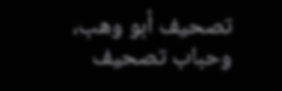تصحيف أبو وهب، وحباب تصحيف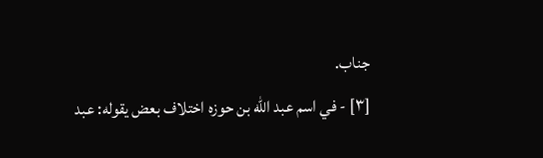جناب.
[٣] - في اسم عبد الله بن حوزه اختلاف بعض يقوله: عبد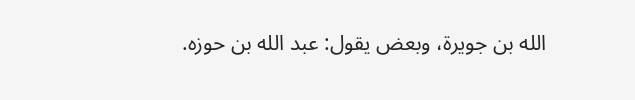الله بن جويرة، وبعض يقول: عبد الله بن حوزه.